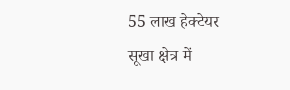55 लाख हेक्टेयर सूखा क्षेत्र में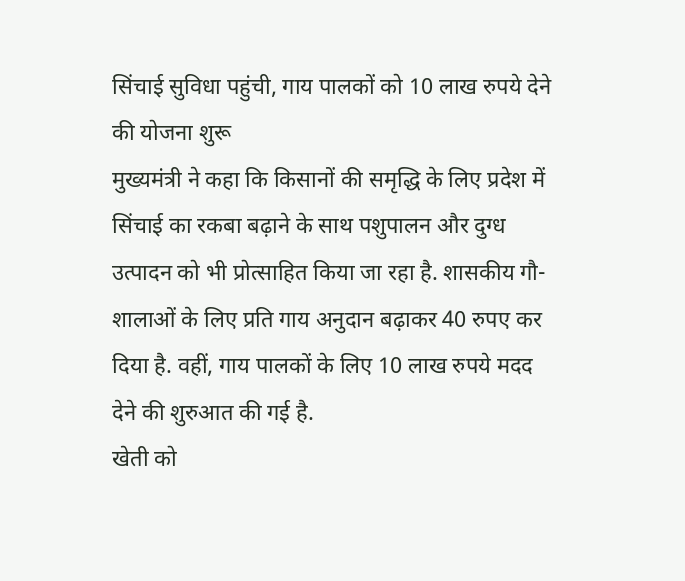सिंचाई सुविधा पहुंची, गाय पालकों को 10 लाख रुपये देने की योजना शुरू
मुख्यमंत्री ने कहा कि किसानों की समृद्धि के लिए प्रदेश में सिंचाई का रकबा बढ़ाने के साथ पशुपालन और दुग्ध उत्पादन को भी प्रोत्साहित किया जा रहा है. शासकीय गौ-शालाओं के लिए प्रति गाय अनुदान बढ़ाकर 40 रुपए कर दिया है. वहीं, गाय पालकों के लिए 10 लाख रुपये मदद देने की शुरुआत की गई है.
खेती को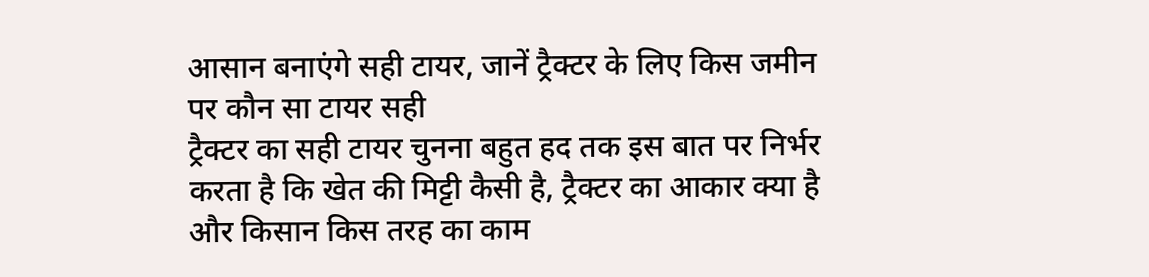आसान बनाएंगे सही टायर, जानें ट्रैक्टर के लिए किस जमीन पर कौन सा टायर सही
ट्रैक्टर का सही टायर चुनना बहुत हद तक इस बात पर निर्भर करता है कि खेत की मिट्टी कैसी है, ट्रैक्टर का आकार क्या है और किसान किस तरह का काम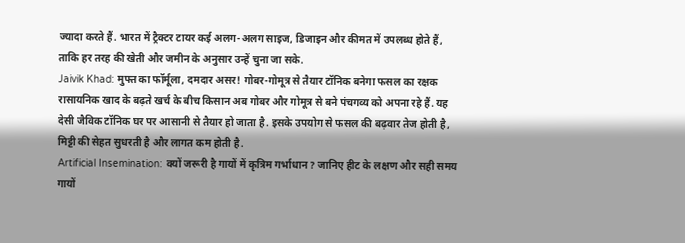ज्यादा करते हैं. भारत में ट्रैक्टर टायर कई अलग-अलग साइज, डिजाइन और कीमत में उपलब्ध होते हैं, ताकि हर तरह की खेती और जमीन के अनुसार उन्हें चुना जा सके.
Jaivik Khad: मुफ्त का फॉर्मूला, दमदार असर! गोबर-गोमूत्र से तैयार टॉनिक बनेगा फसल का रक्षक
रासायनिक खाद के बढ़ते खर्च के बीच किसान अब गोबर और गोमूत्र से बने पंचगव्य को अपना रहे हैं. यह देसी जैविक टॉनिक घर पर आसानी से तैयार हो जाता है. इसके उपयोग से फसल की बढ़वार तेज होती है, मिट्टी की सेहत सुधरती है और लागत कम होती है.
Artificial Insemination: क्यों जरूरी है गायों में कृत्रिम गर्भाधान? जानिए हीट के लक्षण और सही समय
गायों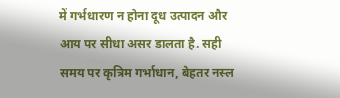में गर्भधारण न होना दूध उत्पादन और आय पर सीधा असर डालता है. सही समय पर कृत्रिम गर्भाधान, बेहतर नस्ल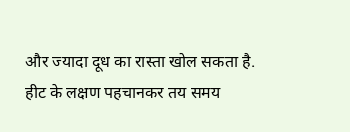और ज्यादा दूध का रास्ता खोल सकता है. हीट के लक्षण पहचानकर तय समय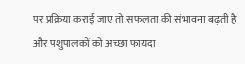पर प्रक्रिया कराई जाए तो सफलता की संभावना बढ़ती है और पशुपालकों को अच्छा फायदा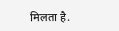मिलता है.